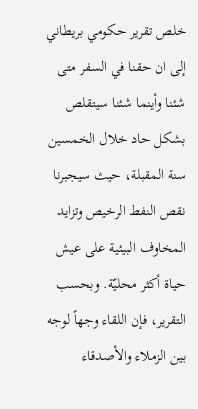خلص تقرير حكومي بريطاني إلى ان حقنا في السفر متى شئنا وأينما شئنا سيتقلص بشكل حاد خلال الخمسين سنة المقبلة، حيث سيجبرنا نقص النفط الرخيص وتزايد المخاوف البيئية على عيش حياة أكثر محليّة. وبحسب التقرير، فإن اللقاء وجهاً لوجه بين الزملاء والأصدقاء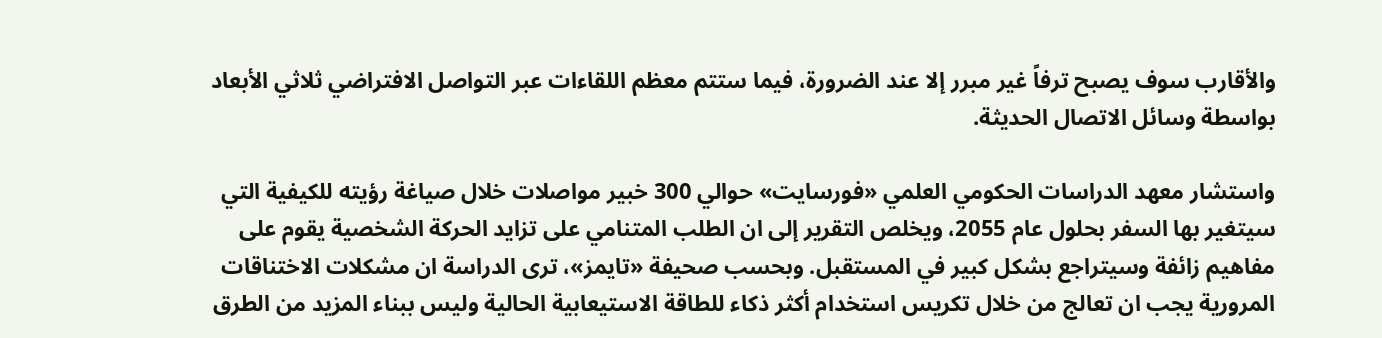والأقارب سوف يصبح ترفاً غير مبرر إلا عند الضرورة، فيما ستتم معظم اللقاءات عبر التواصل الافتراضي ثلاثي الأبعاد بواسطة وسائل الاتصال الحديثة.

واستشار معهد الدراسات الحكومي العلمي «فورسايت» حوالي 300 خبير مواصلات خلال صياغة رؤيته للكيفية التي سيتغير بها السفر بحلول عام 2055، ويخلص التقرير إلى ان الطلب المتنامي على تزايد الحركة الشخصية يقوم على مفاهيم زائفة وسيتراجع بشكل كبير في المستقبل. وبحسب صحيفة «تايمز»، ترى الدراسة ان مشكلات الاختناقات المرورية يجب ان تعالج من خلال تكريس استخدام أكثر ذكاء للطاقة الاستيعابية الحالية وليس ببناء المزيد من الطرق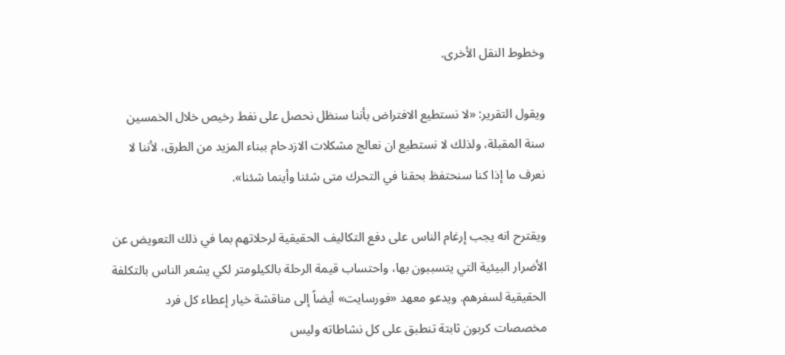وخطوط النقل الأخرى.

ويقول التقرير: «لا نستطيع الافتراض بأننا سنظل نحصل على نفط رخيص خلال الخمسين سنة المقبلة، ولذلك لا نستطيع ان نعالج مشكلات الازدحام ببناء المزيد من الطرق، لأننا لا نعرف ما إذا كنا سنحتفظ بحقنا في التحرك متى شئنا وأينما شئنا».

ويقترح انه يجب إرغام الناس على دفع التكاليف الحقيقية لرحلاتهم بما في ذلك التعويض عن الأضرار البيئية التي يتسببون بها، واحتساب قيمة الرحلة بالكيلومتر لكي يشعر الناس بالتكلفة الحقيقية لسفرهم. ويدعو معهد «فورسايت» أيضاً إلى مناقشة خيار إعطاء كل فرد مخصصات كربون ثابتة تنطبق على كل نشاطاته وليس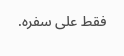فقط على سفره.